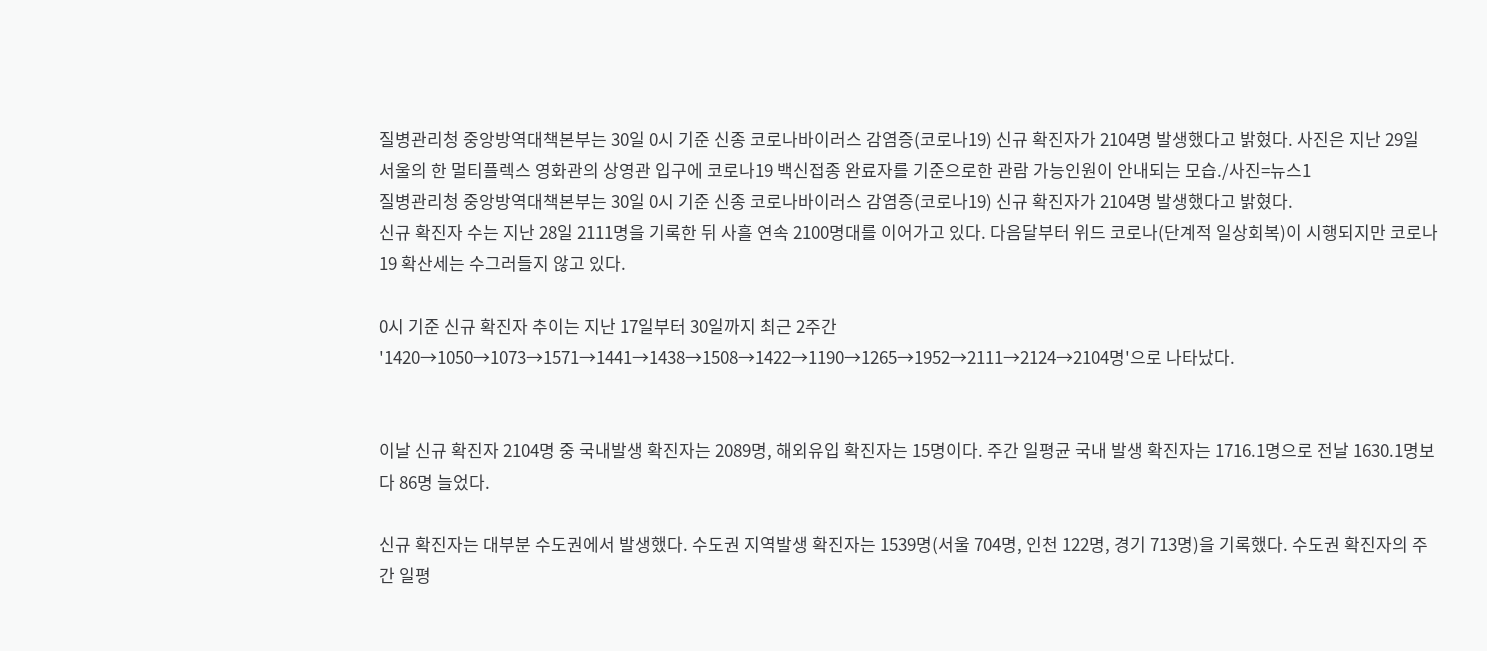질병관리청 중앙방역대책본부는 30일 0시 기준 신종 코로나바이러스 감염증(코로나19) 신규 확진자가 2104명 발생했다고 밝혔다. 사진은 지난 29일 서울의 한 멀티플렉스 영화관의 상영관 입구에 코로나19 백신접종 완료자를 기준으로한 관람 가능인원이 안내되는 모습./사진=뉴스1
질병관리청 중앙방역대책본부는 30일 0시 기준 신종 코로나바이러스 감염증(코로나19) 신규 확진자가 2104명 발생했다고 밝혔다.
신규 확진자 수는 지난 28일 2111명을 기록한 뒤 사흘 연속 2100명대를 이어가고 있다. 다음달부터 위드 코로나(단계적 일상회복)이 시행되지만 코로나19 확산세는 수그러들지 않고 있다.

0시 기준 신규 확진자 추이는 지난 17일부터 30일까지 최근 2주간 '1420→1050→1073→1571→1441→1438→1508→1422→1190→1265→1952→2111→2124→2104명'으로 나타났다.


이날 신규 확진자 2104명 중 국내발생 확진자는 2089명, 해외유입 확진자는 15명이다. 주간 일평균 국내 발생 확진자는 1716.1명으로 전날 1630.1명보다 86명 늘었다.

신규 확진자는 대부분 수도권에서 발생했다. 수도권 지역발생 확진자는 1539명(서울 704명, 인천 122명, 경기 713명)을 기록했다. 수도권 확진자의 주간 일평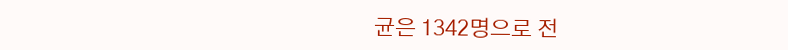균은 1342명으로 전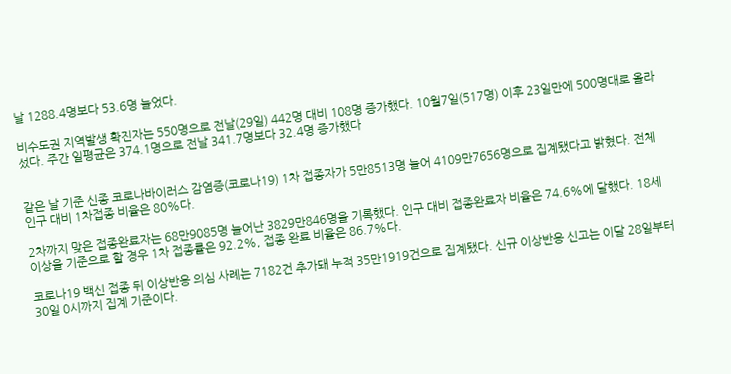날 1288.4명보다 53.6명 늘었다.

비수도권 지역발생 확진자는 550명으로 전날(29일) 442명 대비 108명 증가했다. 10월7일(517명) 이후 23일만에 500명대로 올라섰다. 주간 일평균은 374.1명으로 전날 341.7명보다 32.4명 증가했다


같은 날 기준 신종 코로나바이러스 감염증(코로나19) 1차 접종자가 5만8513명 늘어 4109만7656명으로 집계됐다고 밝혔다. 전체 인구 대비 1차접종 비율은 80%다.

2차까지 맞은 접종완료자는 68만9085명 늘어난 3829만846명을 기록했다. 인구 대비 접종완료자 비율은 74.6%에 달했다. 18세 이상을 기준으로 할 경우 1차 접종률은 92.2%, 접종 완료 비율은 86.7%다.

코로나19 백신 접종 뒤 이상반응 의심 사례는 7182건 추가돼 누적 35만1919건으로 집계됐다. 신규 이상반응 신고는 이달 28일부터 30일 0시까지 집계 기준이다.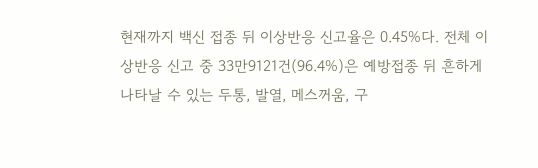현재까지 백신 접종 뒤 이상반응 신고율은 0.45%다. 전체 이상반응 신고 중 33만9121건(96.4%)은 예방접종 뒤 흔하게 나타날 수 있는 두통, 발열, 메스꺼움, 구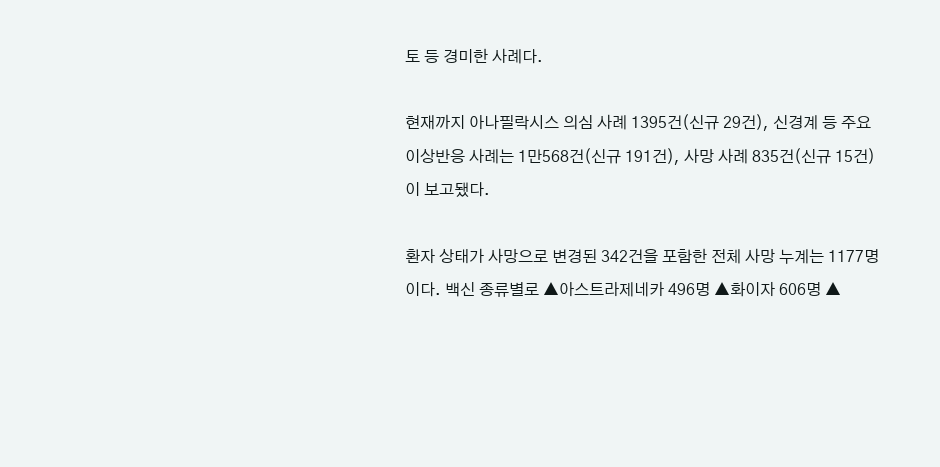토 등 경미한 사례다.

현재까지 아나필락시스 의심 사례 1395건(신규 29건), 신경계 등 주요 이상반응 사례는 1만568건(신규 191건), 사망 사례 835건(신규 15건)이 보고됐다.

환자 상태가 사망으로 변경된 342건을 포함한 전체 사망 누계는 1177명이다. 백신 종류별로 ▲아스트라제네카 496명 ▲화이자 606명 ▲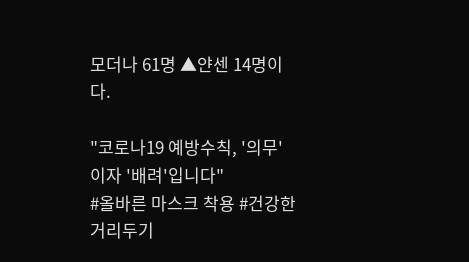모더나 61명 ▲얀센 14명이다.

"코로나19 예방수칙, '의무'이자 '배려'입니다"
#올바른 마스크 착용 #건강한 거리두기